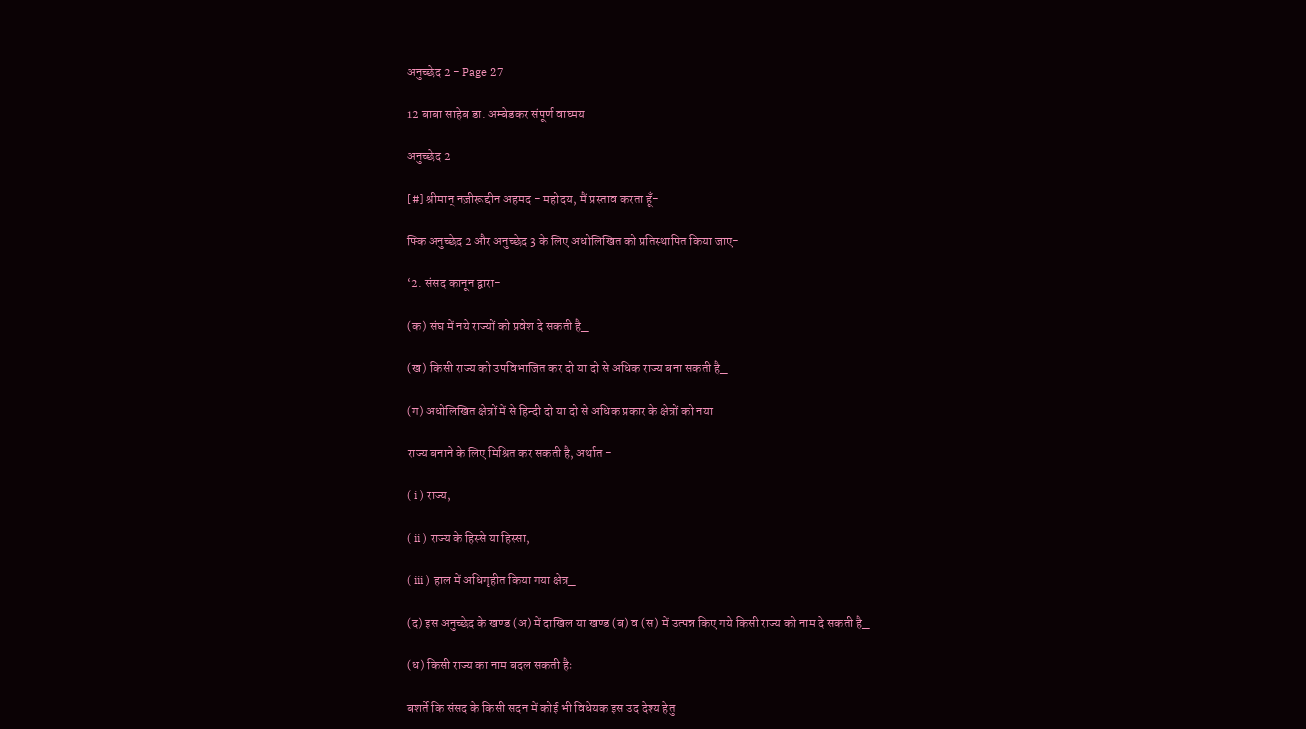अनुच्छेद 2 - Page 27

12 बाबा साहेब डा. अम्बेडकर संपूर्ण वाघ्मय

अनुच्छेद 2

[#] श्रीमान् नज़ीरूद्दीन अहमद - महोदय, मैं प्रस्ताव करता हूँ-

फ्कि अनुच्छेद 2 और अनुच्छेद 3 के लिए अधोलिखित को प्रतिस्थापित किया जाए-

‘2. संसद कानून द्वारा-

(क) संघ में नये राज्यों को प्रवेश दे सकती है_

(ख) किसी राज्य को उपविभाजित कर दो या दो से अधिक राज्य बना सकती है_

(ग) अधोलिखित क्षेत्रों में से हिन्दी दो या दो से अधिक प्रकार के क्षेत्रों को नया

राज्य बनाने के लिए मिश्रित कर सकती है, अर्थात -

( i ) राज्य,

( ii ) राज्य के हिस्से या हिस्सा,

( iii ) हाल में अधिगृहीत किया गया क्षेत्र_

(द) इस अनुच्छेद के खण्ड (अ) में दाखिल या खण्ड (ब) व (स) में उत्पन्न किए गये किसी राज्य को नाम दे सकती है_

(ध) किसी राज्य का नाम बदल सकती हैः

बशर्ते कि संसद के किसी सदन में कोई भी विधेयक इस उद देश्य हेतु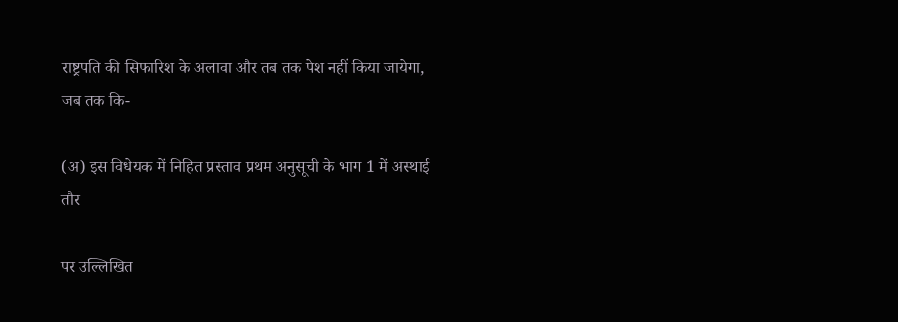राष्ट्रपति की सिफारिश के अलावा और तब तक पेश नहीं किया जायेगा, जब तक कि-

(अ) इस विधेयक में निहित प्रस्ताव प्रथम अनुसूची के भाग 1 में अस्थाई तौर

पर उल्लिखित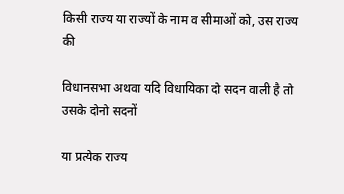किसी राज्य या राज्यों के नाम व सीमाओं को, उस राज्य की

विधानसभा अथवा यदि विधायिका दो सदन वाली है तो उसके दोनो सदनों

या प्रत्येक राज्य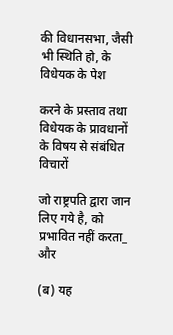की विधानसभा, जैसी भी स्थिति हो, के विधेयक के पेश

करने के प्रस्ताव तथा विधेयक के प्रावधानों के विषय से संबंधित विचारों

जो राष्ट्रपति द्वारा जान लिए गये है, को प्रभावित नहीं करता_ और

(ब) यह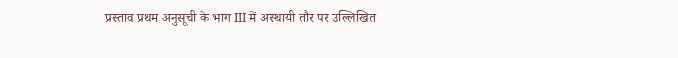प्रस्ताव प्रथम अनुसूची के भाग III में अस्थायी तौर पर उल्लिखित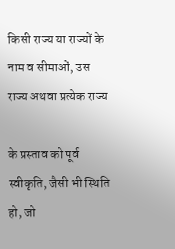किसी राज्य या राज्यों के नाम व सीमाओं, उस राज्य अथवा प्रत्येक राज्य

के प्रस्ताव को पूर्व स्वीकृति, जैसी भी स्थिति हो, जो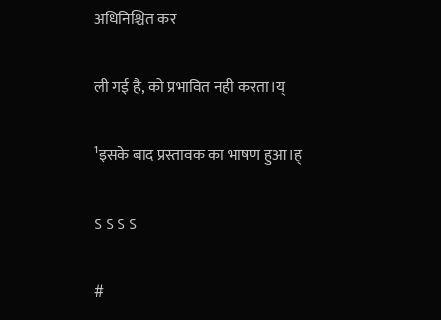अधिनिश्चित कर

ली गई है, को प्रभावित नही करता।य्

¹इसके बाद प्रस्तावक का भाषण हुआ।ह्

ऽ ऽ ऽ ऽ

#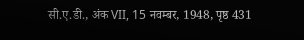सी.ए.डी., अंक VII, 15 नवम्बर, 1948, पृष्ठ 431